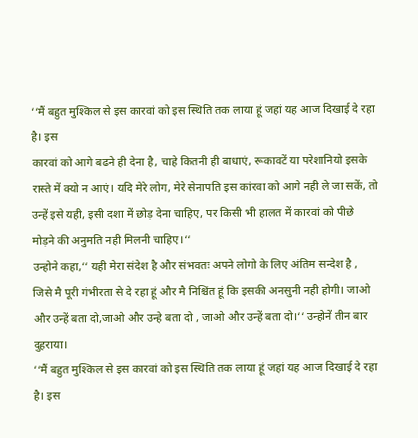‘‘मैं बहुत मुश्किल से इस कारवां को इस स्थिति तक लाया हूं जहां यह आज दिखाई दे रहा है। इस
कारवां को आगे बढने ही देना है, चाहे कितनी ही बाधाएं, रूकावटें या परेशानियो इसके रास्ते में क्यो न आएं। यदि मेरे लोग, मेरे सेनापति इस कांरवा को आगे नही ले जा सकें, तो उन्हें इसे यही, इसी दशा में छोड़ देना चाहिए, पर किसी भी हालत में कारवां को पीछे मोड़ने की अनुमति नही मिलनी चाहिए।‘‘
उन्होने कहा,‘‘ यही मेरा संदेश है और संभवतः अपने लोगो के लिए अंतिम सन्देश है , जिसे मै पूरी गंभीरता से दे रहा हूं और मै निश्चिंत हूं कि इसकी अनसुनी नही होगी। जाओ और उन्हें बता दो,जाओ और उन्हे बता दो , जाओ और उन्हें बता दो।‘‘ उन्होनें तीन बार दुहराया।
‘‘मैं बहुत मुश्किल से इस कारवां को इस स्थिति तक लाया हूं जहां यह आज दिखाई दे रहा है। इस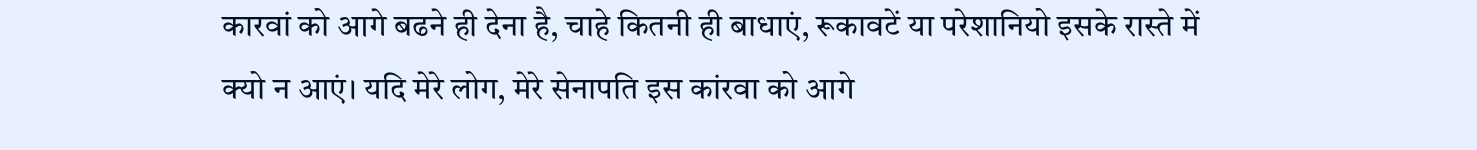कारवां को आगे बढने ही देना है, चाहे कितनी ही बाधाएं, रूकावटें या परेशानियो इसके रास्ते में क्यो न आएं। यदि मेरे लोग, मेरे सेनापति इस कांरवा को आगे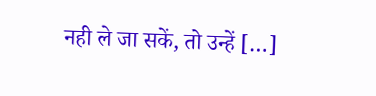नही ले जा सकें, तो उन्हें […]